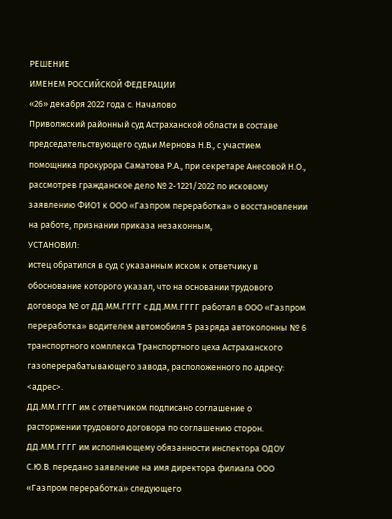РЕШЕНИЕ
ИМЕНЕМ РОССИЙСКОЙ ФЕДЕРАЦИИ
«26» декабря 2022 года с. Началово
Приволжский районный суд Астраханской области в составе председательствующего судьи Мернова Н.В., с участием помощника прокурора Саматова Р.А., при секретаре Анесовой Н.О., рассмотрев гражданское дело № 2-1221/2022 по исковому заявлению ФИО1 к ООО «Газпром переработка» о восстановлении на работе, признании приказа незаконным,
УСТАНОВИЛ:
истец обратился в суд с указанным иском к ответчику в обоснование которого указал, что на основании трудового договора № от ДД.ММ.ГГГГ с ДД.ММ.ГГГГ работал в ООО «Газпром переработка» водителем автомобиля 5 разряда автоколонны № 6 транспортного комплекса Транспортного цеха Астраханского газоперерабатывающего завода, расположенного по адресу: <адрес>.
ДД.ММ.ГГГГ им с ответчиком подписано соглашение о расторжении трудового договора по соглашению сторон.
ДД.ММ.ГГГГ им исполняющему обязанности инспектора ОДОУ С.Ю.В. передано заявление на имя директора филиала ООО «Газпром переработка» следующего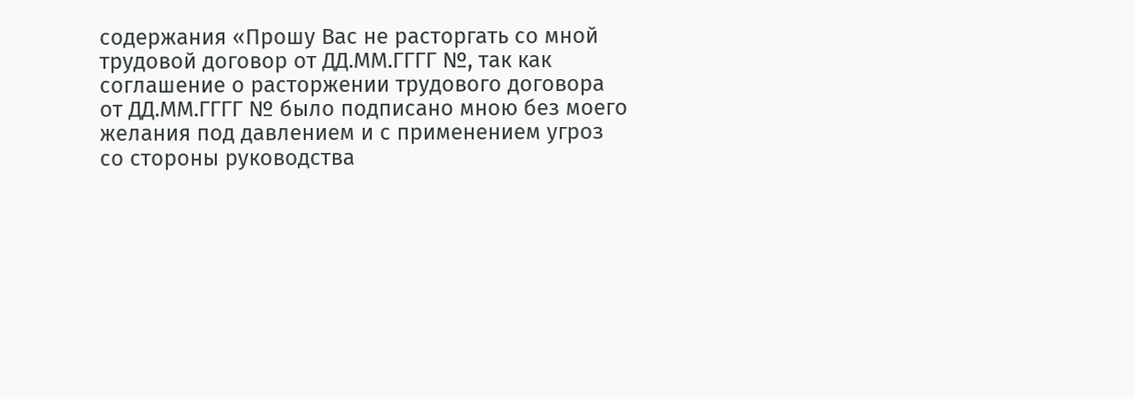содержания «Прошу Вас не расторгать со мной трудовой договор от ДД.ММ.ГГГГ №, так как соглашение о расторжении трудового договора от ДД.ММ.ГГГГ № было подписано мною без моего желания под давлением и с применением угроз со стороны руководства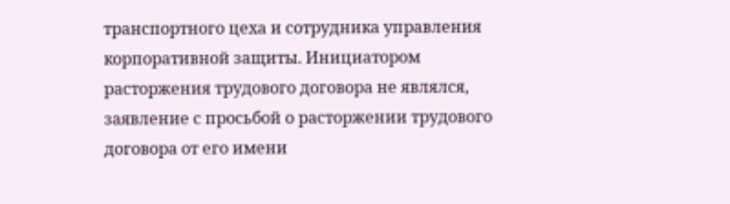транспортного цеха и сотрудника управления корпоративной защиты. Инициатором расторжения трудового договора не являлся, заявление с просьбой о расторжении трудового договора от его имени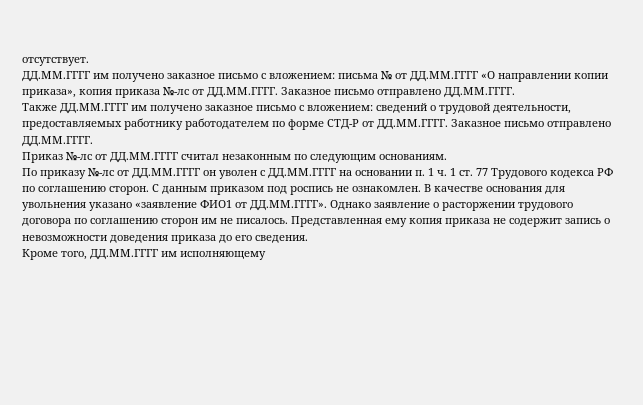отсутствует.
ДД.ММ.ГГГГ им получено заказное письмо с вложением: письма № от ДД.ММ.ГГГГ «О направлении копии приказа», копия приказа №-лс от ДД.ММ.ГГГГ. Заказное письмо отправлено ДД.ММ.ГГГГ.
Также ДД.ММ.ГГГГ им получено заказное письмо с вложением: сведений о трудовой деятельности, предоставляемых работнику работодателем по форме СТД-Р от ДД.ММ.ГГГГ. Заказное письмо отправлено ДД.ММ.ГГГГ.
Приказ №-лс от ДД.ММ.ГГГГ считал незаконным по следующим основаниям.
По приказу №-лс от ДД.ММ.ГГГГ он уволен с ДД.ММ.ГГГГ на основании п. 1 ч. 1 ст. 77 Трудового кодекса РФ по соглашению сторон. С данным приказом под роспись не ознакомлен. В качестве основания для увольнения указано «заявление ФИО1 от ДД.ММ.ГГГГ». Однако заявление о расторжении трудового договора по соглашению сторон им не писалось. Представленная ему копия приказа не содержит запись о невозможности доведения приказа до его сведения.
Кроме того, ДД.ММ.ГГГГ им исполняющему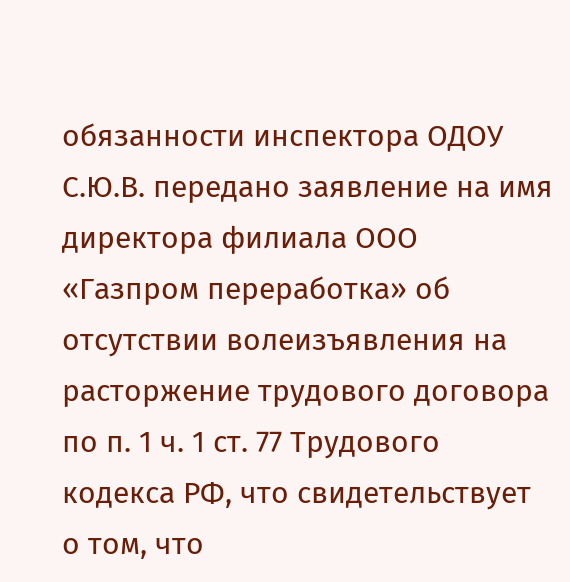обязанности инспектора ОДОУ С.Ю.В. передано заявление на имя директора филиала ООО «Газпром переработка» об отсутствии волеизъявления на расторжение трудового договора по п. 1 ч. 1 ст. 77 Трудового кодекса РФ, что свидетельствует о том, что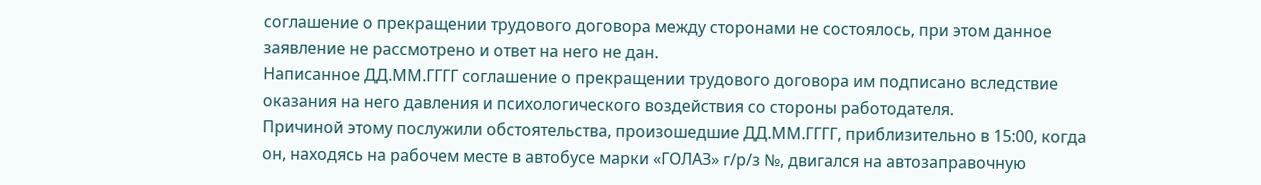соглашение о прекращении трудового договора между сторонами не состоялось, при этом данное заявление не рассмотрено и ответ на него не дан.
Написанное ДД.ММ.ГГГГ соглашение о прекращении трудового договора им подписано вследствие оказания на него давления и психологического воздействия со стороны работодателя.
Причиной этому послужили обстоятельства, произошедшие ДД.ММ.ГГГГ, приблизительно в 15:00, когда он, находясь на рабочем месте в автобусе марки «ГОЛАЗ» г/р/з №, двигался на автозаправочную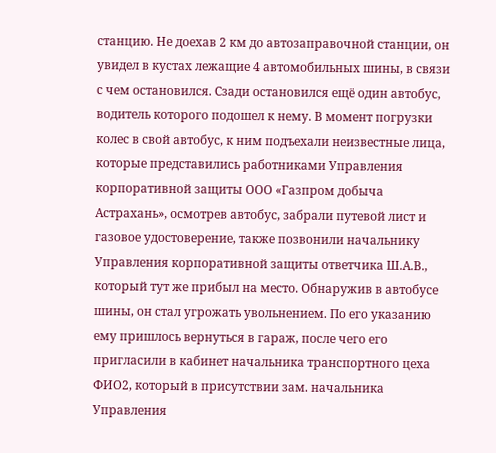станцию. Не доехав 2 км до автозаправочной станции, он увидел в кустах лежащие 4 автомобильных шины, в связи с чем остановился. Сзади остановился ещё один автобус, водитель которого подошел к нему. В момент погрузки колес в свой автобус, к ним подъехали неизвестные лица, которые представились работниками Управления корпоративной защиты ООО «Газпром добыча Астрахань», осмотрев автобус, забрали путевой лист и газовое удостоверение, также позвонили начальнику Управления корпоративной защиты ответчика Ш.А.В., который тут же прибыл на место. Обнаружив в автобусе шины, он стал угрожать увольнением. По его указанию ему пришлось вернуться в гараж, после чего его пригласили в кабинет начальника транспортного цеха ФИО2, который в присутствии зам. начальника Управления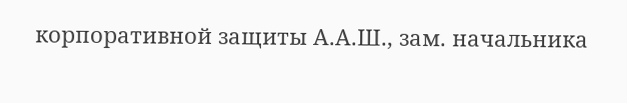корпоративной защиты А.А.Ш., зам. начальника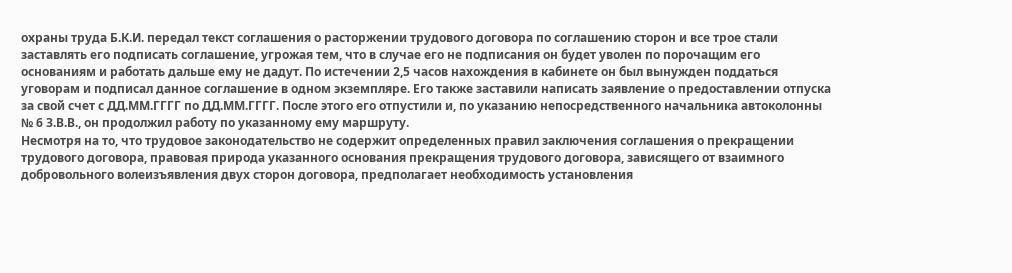охраны труда Б.К.И. передал текст соглашения о расторжении трудового договора по соглашению сторон и все трое стали заставлять его подписать соглашение, угрожая тем, что в случае его не подписания он будет уволен по порочащим его основаниям и работать дальше ему не дадут. По истечении 2,5 часов нахождения в кабинете он был вынужден поддаться уговорам и подписал данное соглашение в одном экземпляре. Его также заставили написать заявление о предоставлении отпуска за свой счет с ДД.ММ.ГГГГ по ДД.ММ.ГГГГ. После этого его отпустили и, по указанию непосредственного начальника автоколонны № 6 З.В.В., он продолжил работу по указанному ему маршруту.
Несмотря на то, что трудовое законодательство не содержит определенных правил заключения соглашения о прекращении трудового договора, правовая природа указанного основания прекращения трудового договора, зависящего от взаимного добровольного волеизъявления двух сторон договора, предполагает необходимость установления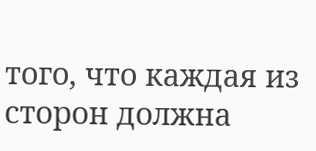того, что каждая из сторон должна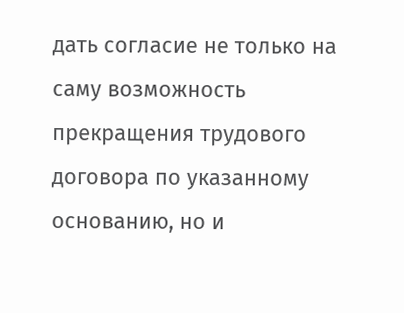дать согласие не только на саму возможность прекращения трудового договора по указанному основанию, но и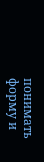понимать форму и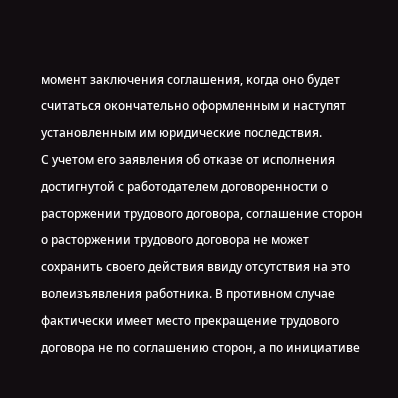момент заключения соглашения, когда оно будет считаться окончательно оформленным и наступят установленным им юридические последствия.
С учетом его заявления об отказе от исполнения достигнутой с работодателем договоренности о расторжении трудового договора, соглашение сторон о расторжении трудового договора не может сохранить своего действия ввиду отсутствия на это волеизъявления работника. В противном случае фактически имеет место прекращение трудового договора не по соглашению сторон, а по инициативе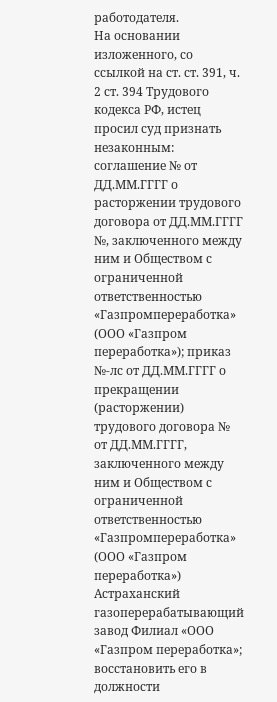работодателя.
На основании изложенного, со ссылкой на ст. ст. 391, ч. 2 ст. 394 Трудового кодекса РФ, истец просил суд признать незаконным: соглашение № от ДД.ММ.ГГГГ о расторжении трудового договора от ДД.ММ.ГГГГ №, заключенного между ним и Обществом с ограниченной ответственностью «Газпромпереработка» (ООО «Газпром переработка»); приказ №-лс от ДД.ММ.ГГГГ о прекращении (расторжении) трудового договора № от ДД.ММ.ГГГГ, заключенного между ним и Обществом с ограниченной ответственностью «Газпромпереработка» (ООО «Газпром переработка») Астраханский газоперерабатывающий завод Филиал «ООО «Газпром переработка»; восстановить его в должности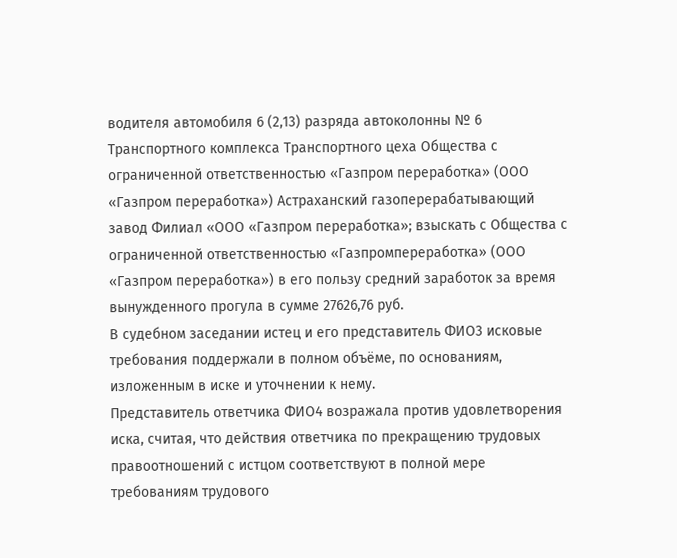водителя автомобиля 6 (2,13) разряда автоколонны № 6 Транспортного комплекса Транспортного цеха Общества с ограниченной ответственностью «Газпром переработка» (ООО «Газпром переработка») Астраханский газоперерабатывающий завод Филиал «ООО «Газпром переработка»; взыскать с Общества с ограниченной ответственностью «Газпромпереработка» (ООО «Газпром переработка») в его пользу средний заработок за время вынужденного прогула в сумме 27626,76 руб.
В судебном заседании истец и его представитель ФИО3 исковые требования поддержали в полном объёме, по основаниям, изложенным в иске и уточнении к нему.
Представитель ответчика ФИО4 возражала против удовлетворения иска, считая, что действия ответчика по прекращению трудовых правоотношений с истцом соответствуют в полной мере требованиям трудового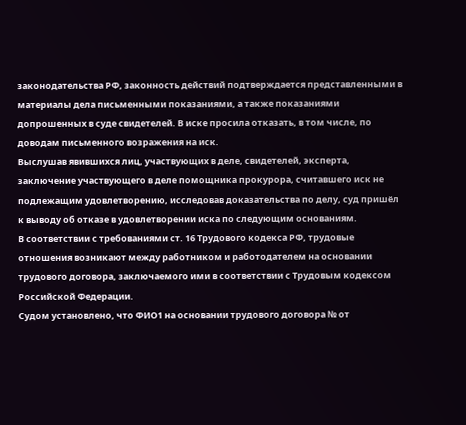законодательства РФ, законность действий подтверждается представленными в материалы дела письменными показаниями, а также показаниями допрошенных в суде свидетелей. В иске просила отказать, в том числе, по доводам письменного возражения на иск.
Выслушав явившихся лиц, участвующих в деле, свидетелей, эксперта, заключение участвующего в деле помощника прокурора, считавшего иск не подлежащим удовлетворению, исследовав доказательства по делу, суд пришёл к выводу об отказе в удовлетворении иска по следующим основаниям.
В соответствии с требованиями ст. 16 Трудового кодекса РФ, трудовые отношения возникают между работником и работодателем на основании трудового договора, заключаемого ими в соответствии с Трудовым кодексом Российской Федерации.
Судом установлено, что ФИО1 на основании трудового договора № от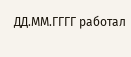ДД.ММ.ГГГГ работал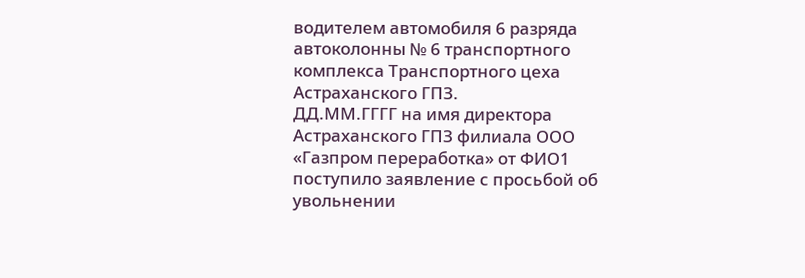водителем автомобиля 6 разряда автоколонны № 6 транспортного комплекса Транспортного цеха Астраханского ГПЗ.
ДД.ММ.ГГГГ на имя директора Астраханского ГПЗ филиала ООО «Газпром переработка» от ФИО1 поступило заявление с просьбой об увольнении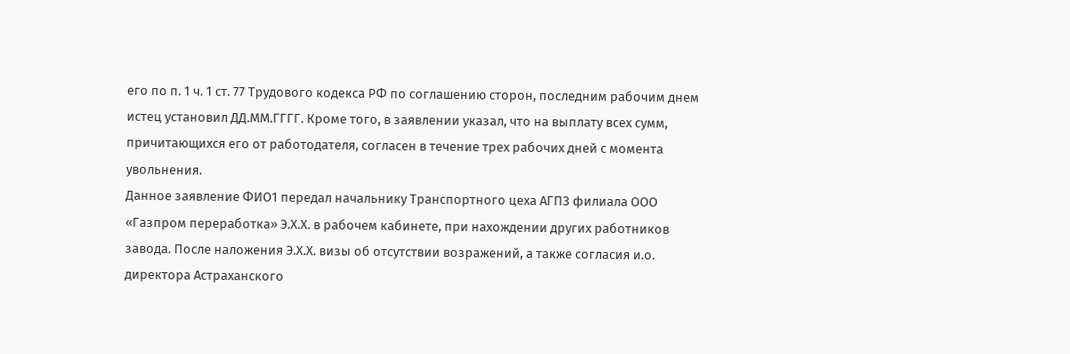его по п. 1 ч. 1 ст. 77 Трудового кодекса РФ по соглашению сторон, последним рабочим днем истец установил ДД.ММ.ГГГГ. Кроме того, в заявлении указал, что на выплату всех сумм, причитающихся его от работодателя, согласен в течение трех рабочих дней с момента увольнения.
Данное заявление ФИО1 передал начальнику Транспортного цеха АГПЗ филиала ООО «Газпром переработка» Э.Х.Х. в рабочем кабинете, при нахождении других работников завода. После наложения Э.Х.Х. визы об отсутствии возражений, а также согласия и.о. директора Астраханского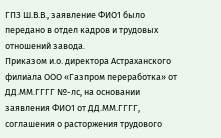ГПЗ Ш.В.В., заявление ФИО1 было передано в отдел кадров и трудовых отношений завода.
Приказом и.о. директора Астраханского филиала ООО «Газпром переработка» от ДД.ММ.ГГГГ №-лс, на основании заявления ФИО1 от ДД.ММ.ГГГГ, соглашения о расторжения трудового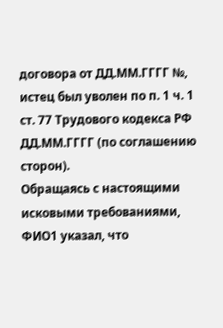договора от ДД.ММ.ГГГГ №, истец был уволен по п. 1 ч. 1 ст. 77 Трудового кодекса РФ ДД.ММ.ГГГГ (по соглашению сторон).
Обращаясь с настоящими исковыми требованиями, ФИО1 указал, что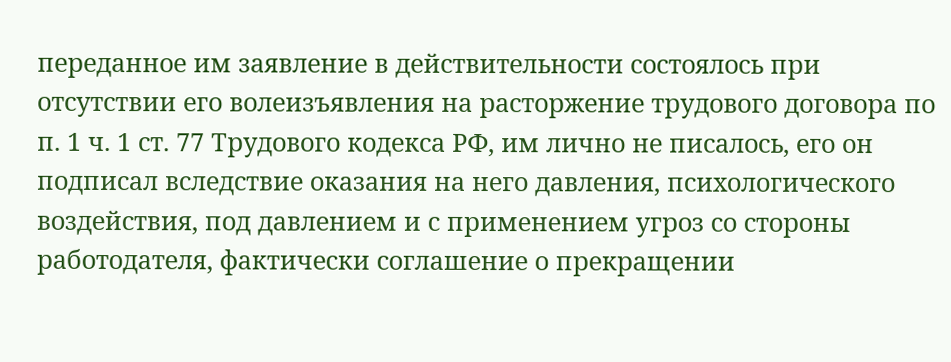переданное им заявление в действительности состоялось при отсутствии его волеизъявления на расторжение трудового договора по п. 1 ч. 1 ст. 77 Трудового кодекса РФ, им лично не писалось, его он подписал вследствие оказания на него давления, психологического воздействия, под давлением и с применением угроз со стороны работодателя, фактически соглашение о прекращении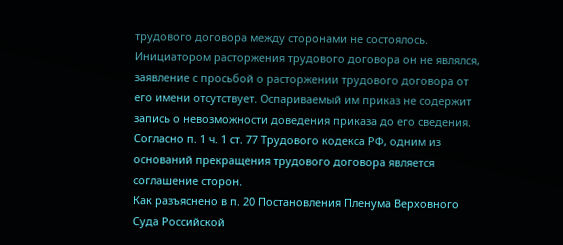трудового договора между сторонами не состоялось. Инициатором расторжения трудового договора он не являлся, заявление с просьбой о расторжении трудового договора от его имени отсутствует. Оспариваемый им приказ не содержит запись о невозможности доведения приказа до его сведения.
Согласно п. 1 ч. 1 ст. 77 Трудового кодекса РФ, одним из оснований прекращения трудового договора является соглашение сторон.
Как разъяснено в п. 20 Постановления Пленума Верховного Суда Российской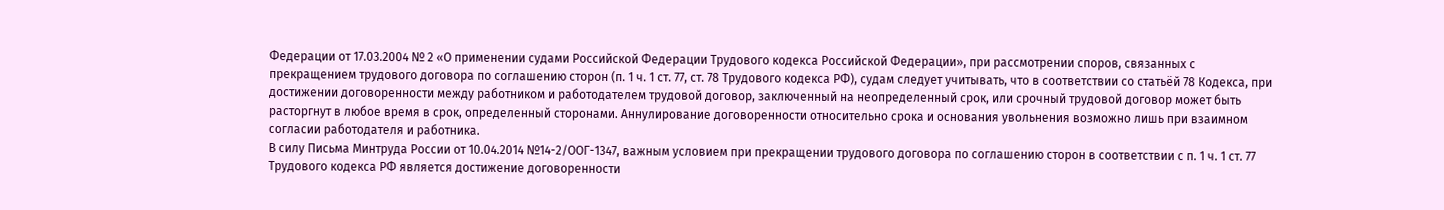Федерации от 17.03.2004 № 2 «О применении судами Российской Федерации Трудового кодекса Российской Федерации», при рассмотрении споров, связанных с прекращением трудового договора по соглашению сторон (п. 1 ч. 1 ст. 77, ст. 78 Трудового кодекса РФ), судам следует учитывать, что в соответствии со статьёй 78 Кодекса, при достижении договоренности между работником и работодателем трудовой договор, заключенный на неопределенный срок, или срочный трудовой договор может быть расторгнут в любое время в срок, определенный сторонами. Аннулирование договоренности относительно срока и основания увольнения возможно лишь при взаимном согласии работодателя и работника.
В силу Письма Минтруда России от 10.04.2014 №14-2/ООГ-1347, важным условием при прекращении трудового договора по соглашению сторон в соответствии с п. 1 ч. 1 ст. 77 Трудового кодекса РФ является достижение договоренности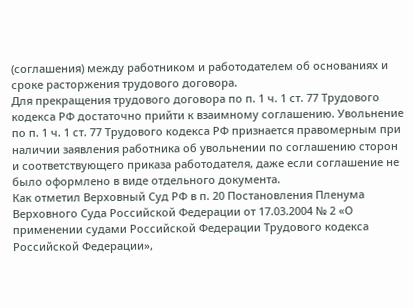(соглашения) между работником и работодателем об основаниях и сроке расторжения трудового договора.
Для прекращения трудового договора по п. 1 ч. 1 ст. 77 Трудового кодекса РФ достаточно прийти к взаимному соглашению. Увольнение по п. 1 ч. 1 ст. 77 Трудового кодекса РФ признается правомерным при наличии заявления работника об увольнении по соглашению сторон и соответствующего приказа работодателя, даже если соглашение не было оформлено в виде отдельного документа.
Как отметил Верховный Суд РФ в п. 20 Постановления Пленума Верховного Суда Российской Федерации от 17.03.2004 № 2 «О применении судами Российской Федерации Трудового кодекса Российской Федерации»,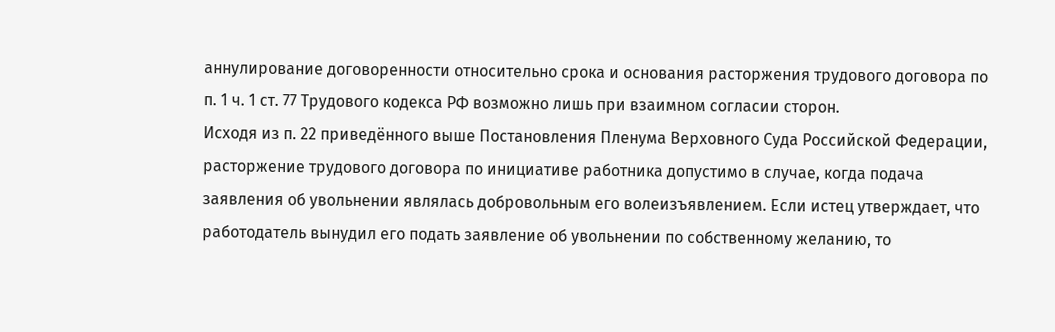аннулирование договоренности относительно срока и основания расторжения трудового договора по п. 1 ч. 1 ст. 77 Трудового кодекса РФ возможно лишь при взаимном согласии сторон.
Исходя из п. 22 приведённого выше Постановления Пленума Верховного Суда Российской Федерации, расторжение трудового договора по инициативе работника допустимо в случае, когда подача заявления об увольнении являлась добровольным его волеизъявлением. Если истец утверждает, что работодатель вынудил его подать заявление об увольнении по собственному желанию, то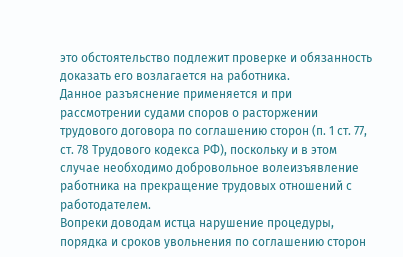это обстоятельство подлежит проверке и обязанность доказать его возлагается на работника.
Данное разъяснение применяется и при рассмотрении судами споров о расторжении трудового договора по соглашению сторон (п. 1 ст. 77, ст. 78 Трудового кодекса РФ), поскольку и в этом случае необходимо добровольное волеизъявление работника на прекращение трудовых отношений с работодателем.
Вопреки доводам истца нарушение процедуры, порядка и сроков увольнения по соглашению сторон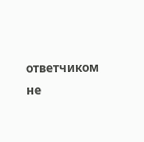ответчиком не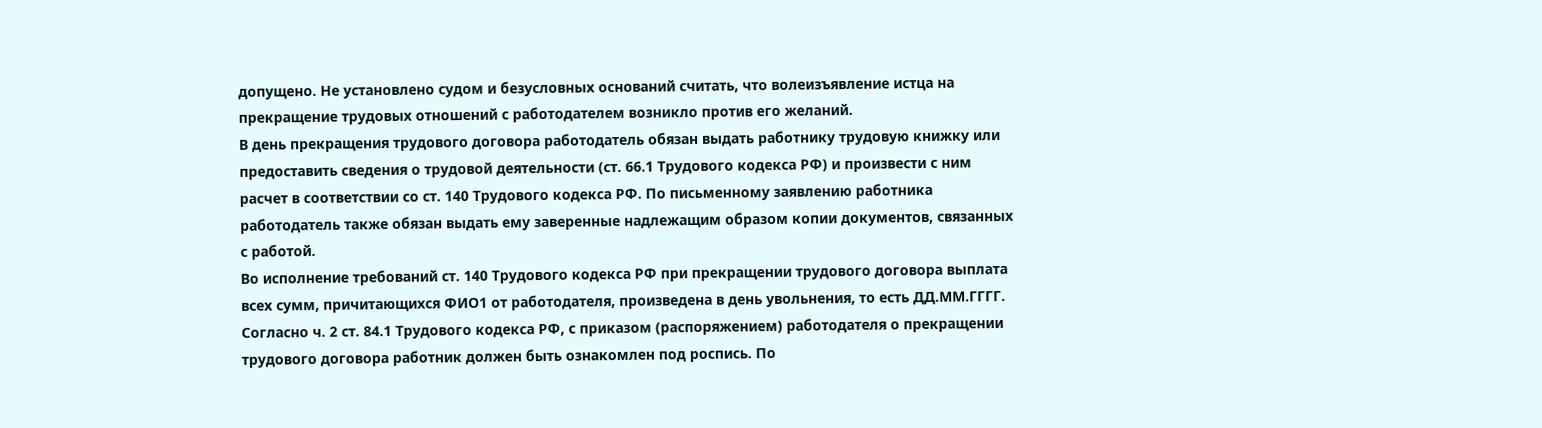допущено. Не установлено судом и безусловных оснований считать, что волеизъявление истца на прекращение трудовых отношений с работодателем возникло против его желаний.
В день прекращения трудового договора работодатель обязан выдать работнику трудовую книжку или предоставить сведения о трудовой деятельности (ст. 66.1 Трудового кодекса РФ) и произвести с ним расчет в соответствии со ст. 140 Трудового кодекса РФ. По письменному заявлению работника работодатель также обязан выдать ему заверенные надлежащим образом копии документов, связанных с работой.
Во исполнение требований ст. 140 Трудового кодекса РФ при прекращении трудового договора выплата всех сумм, причитающихся ФИО1 от работодателя, произведена в день увольнения, то есть ДД.ММ.ГГГГ.
Согласно ч. 2 ст. 84.1 Трудового кодекса РФ, с приказом (распоряжением) работодателя о прекращении трудового договора работник должен быть ознакомлен под роспись. По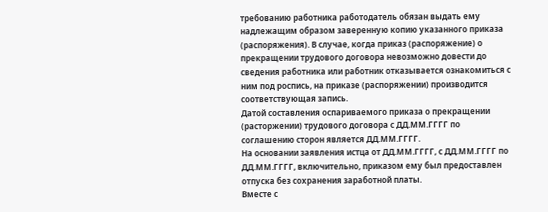требованию работника работодатель обязан выдать ему надлежащим образом заверенную копию указанного приказа (распоряжения). В случае, когда приказ (распоряжение) о прекращении трудового договора невозможно довести до сведения работника или работник отказывается ознакомиться с ним под роспись, на приказе (распоряжении) производится соответствующая запись.
Датой составления оспариваемого приказа о прекращении (расторжении) трудового договора с ДД.ММ.ГГГГ по соглашению сторон является ДД.ММ.ГГГГ.
На основании заявления истца от ДД.ММ.ГГГГ, с ДД.ММ.ГГГГ по ДД.ММ.ГГГГ, включительно, приказом ему был предоставлен отпуска без сохранения заработной платы.
Вместе с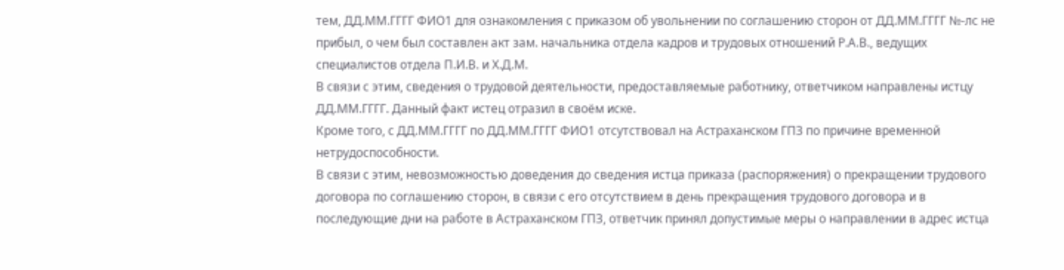тем, ДД.ММ.ГГГГ ФИО1 для ознакомления с приказом об увольнении по соглашению сторон от ДД.ММ.ГГГГ №-лс не прибыл, о чем был составлен акт зам. начальника отдела кадров и трудовых отношений Р.А.В., ведущих специалистов отдела П.И.В. и Х.Д.М.
В связи с этим, сведения о трудовой деятельности, предоставляемые работнику, ответчиком направлены истцу ДД.ММ.ГГГГ. Данный факт истец отразил в своём иске.
Кроме того, с ДД.ММ.ГГГГ по ДД.ММ.ГГГГ ФИО1 отсутствовал на Астраханском ГПЗ по причине временной нетрудоспособности.
В связи с этим, невозможностью доведения до сведения истца приказа (распоряжения) о прекращении трудового договора по соглашению сторон, в связи с его отсутствием в день прекращения трудового договора и в последующие дни на работе в Астраханском ГПЗ, ответчик принял допустимые меры о направлении в адрес истца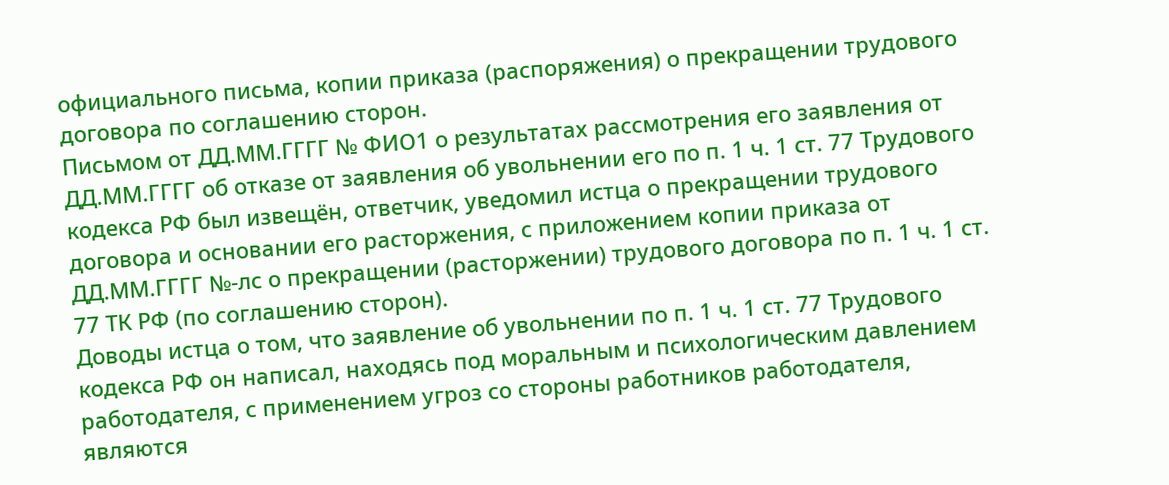официального письма, копии приказа (распоряжения) о прекращении трудового договора по соглашению сторон.
Письмом от ДД.ММ.ГГГГ № ФИО1 о результатах рассмотрения его заявления от ДД.ММ.ГГГГ об отказе от заявления об увольнении его по п. 1 ч. 1 ст. 77 Трудового кодекса РФ был извещён, ответчик, уведомил истца о прекращении трудового договора и основании его расторжения, с приложением копии приказа от ДД.ММ.ГГГГ №-лс о прекращении (расторжении) трудового договора по п. 1 ч. 1 ст. 77 ТК РФ (по соглашению сторон).
Доводы истца о том, что заявление об увольнении по п. 1 ч. 1 ст. 77 Трудового кодекса РФ он написал, находясь под моральным и психологическим давлением работодателя, с применением угроз со стороны работников работодателя, являются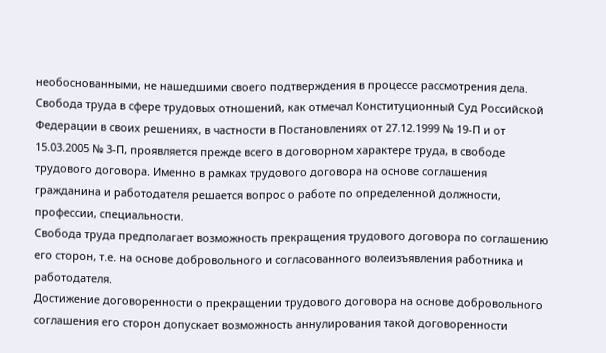необоснованными, не нашедшими своего подтверждения в процессе рассмотрения дела.
Свобода труда в сфере трудовых отношений, как отмечал Конституционный Суд Российской Федерации в своих решениях, в частности в Постановлениях от 27.12.1999 № 19-П и от 15.03.2005 № 3-П, проявляется прежде всего в договорном характере труда, в свободе трудового договора. Именно в рамках трудового договора на основе соглашения гражданина и работодателя решается вопрос о работе по определенной должности, профессии, специальности.
Свобода труда предполагает возможность прекращения трудового договора по соглашению его сторон, т.е. на основе добровольного и согласованного волеизъявления работника и работодателя.
Достижение договоренности о прекращении трудового договора на основе добровольного соглашения его сторон допускает возможность аннулирования такой договоренности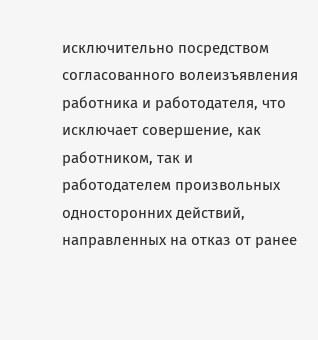исключительно посредством согласованного волеизъявления работника и работодателя, что исключает совершение, как работником, так и работодателем произвольных односторонних действий, направленных на отказ от ранее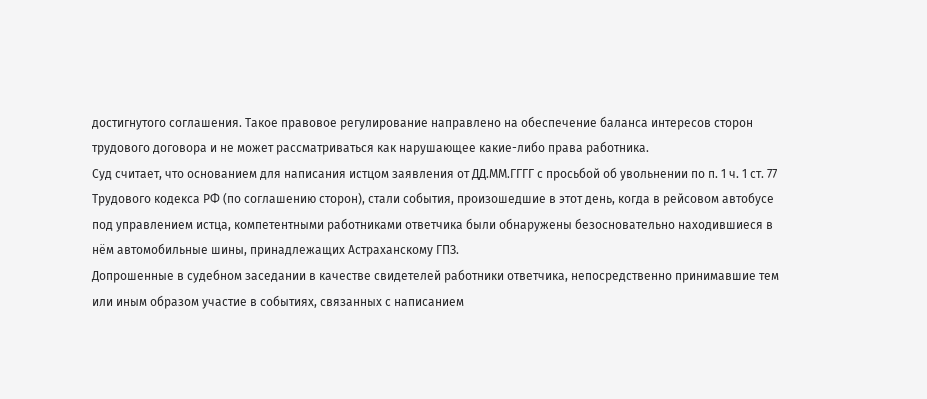достигнутого соглашения. Такое правовое регулирование направлено на обеспечение баланса интересов сторон трудового договора и не может рассматриваться как нарушающее какие-либо права работника.
Суд считает, что основанием для написания истцом заявления от ДД.ММ.ГГГГ с просьбой об увольнении по п. 1 ч. 1 ст. 77 Трудового кодекса РФ (по соглашению сторон), стали события, произошедшие в этот день, когда в рейсовом автобусе под управлением истца, компетентными работниками ответчика были обнаружены безосновательно находившиеся в нём автомобильные шины, принадлежащих Астраханскому ГПЗ.
Допрошенные в судебном заседании в качестве свидетелей работники ответчика, непосредственно принимавшие тем или иным образом участие в событиях, связанных с написанием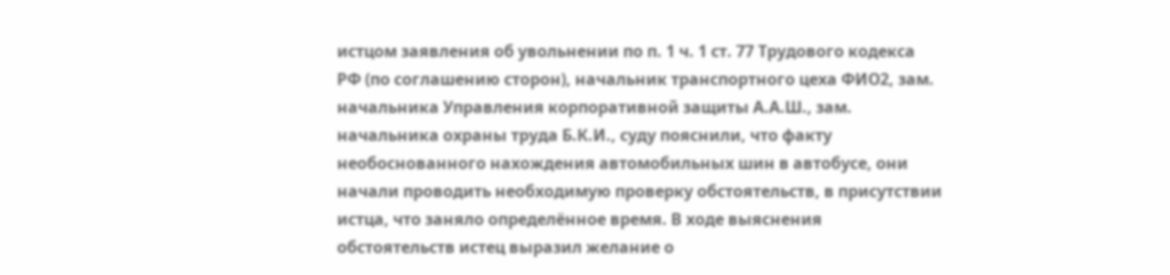истцом заявления об увольнении по п. 1 ч. 1 ст. 77 Трудового кодекса РФ (по соглашению сторон), начальник транспортного цеха ФИО2, зам. начальника Управления корпоративной защиты А.А.Ш., зам. начальника охраны труда Б.К.И., суду пояснили, что факту необоснованного нахождения автомобильных шин в автобусе, они начали проводить необходимую проверку обстоятельств, в присутствии истца, что заняло определённое время. В ходе выяснения обстоятельств истец выразил желание о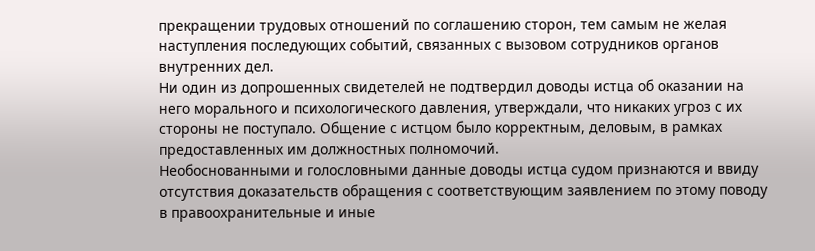прекращении трудовых отношений по соглашению сторон, тем самым не желая наступления последующих событий, связанных с вызовом сотрудников органов внутренних дел.
Ни один из допрошенных свидетелей не подтвердил доводы истца об оказании на него морального и психологического давления, утверждали, что никаких угроз с их стороны не поступало. Общение с истцом было корректным, деловым, в рамках предоставленных им должностных полномочий.
Необоснованными и голословными данные доводы истца судом признаются и ввиду отсутствия доказательств обращения с соответствующим заявлением по этому поводу в правоохранительные и иные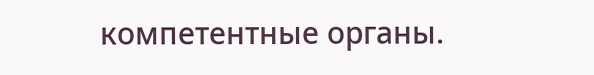компетентные органы.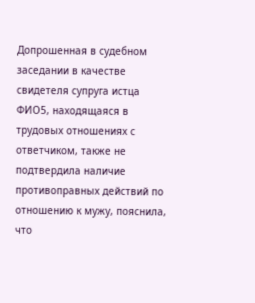Допрошенная в судебном заседании в качестве свидетеля супруга истца ФИО5, находящаяся в трудовых отношениях с ответчиком, также не подтвердила наличие противоправных действий по отношению к мужу, пояснила, что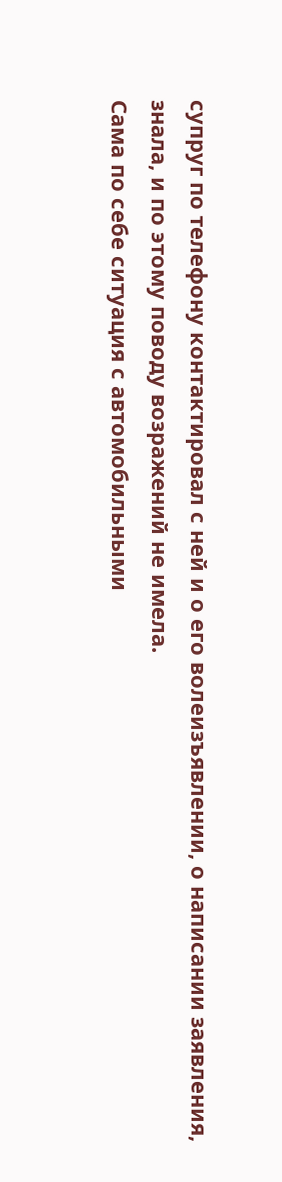супруг по телефону контактировал с ней и о его волеизъявлении, о написании заявления, знала, и по этому поводу возражений не имела.
Сама по себе ситуация с автомобильными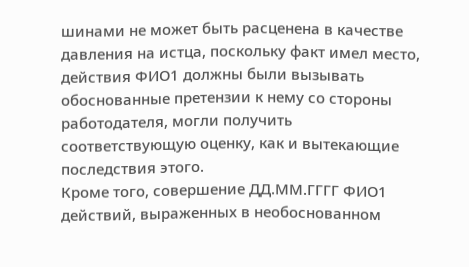шинами не может быть расценена в качестве давления на истца, поскольку факт имел место, действия ФИО1 должны были вызывать обоснованные претензии к нему со стороны работодателя, могли получить соответствующую оценку, как и вытекающие последствия этого.
Кроме того, совершение ДД.ММ.ГГГГ ФИО1 действий, выраженных в необоснованном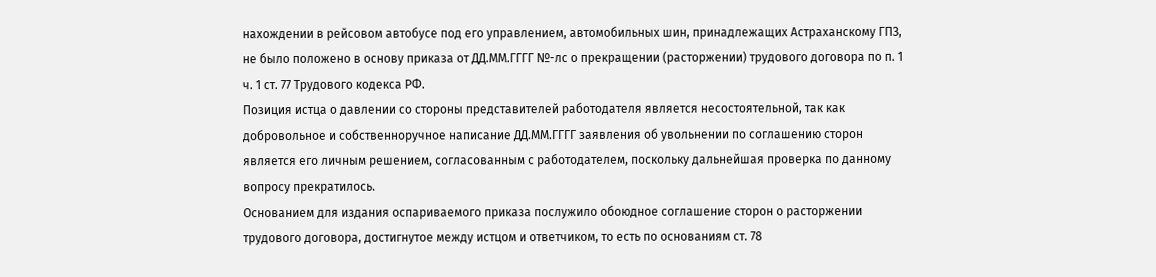нахождении в рейсовом автобусе под его управлением, автомобильных шин, принадлежащих Астраханскому ГПЗ, не было положено в основу приказа от ДД.ММ.ГГГГ №-лс о прекращении (расторжении) трудового договора по п. 1 ч. 1 ст. 77 Трудового кодекса РФ.
Позиция истца о давлении со стороны представителей работодателя является несостоятельной, так как добровольное и собственноручное написание ДД.ММ.ГГГГ заявления об увольнении по соглашению сторон является его личным решением, согласованным с работодателем, поскольку дальнейшая проверка по данному вопросу прекратилось.
Основанием для издания оспариваемого приказа послужило обоюдное соглашение сторон о расторжении трудового договора, достигнутое между истцом и ответчиком, то есть по основаниям ст. 78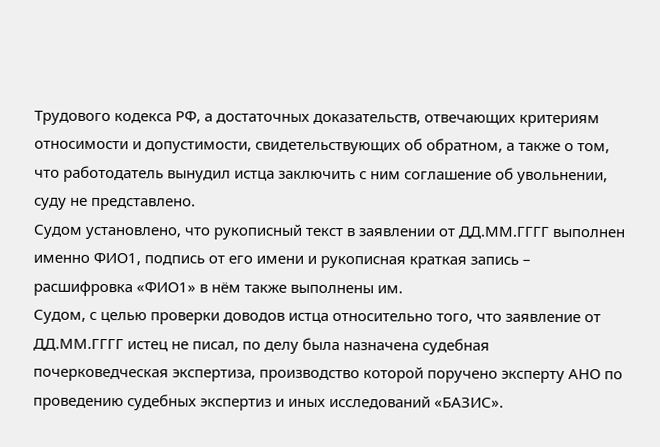Трудового кодекса РФ, а достаточных доказательств, отвечающих критериям относимости и допустимости, свидетельствующих об обратном, а также о том, что работодатель вынудил истца заключить с ним соглашение об увольнении, суду не представлено.
Судом установлено, что рукописный текст в заявлении от ДД.ММ.ГГГГ выполнен именно ФИО1, подпись от его имени и рукописная краткая запись – расшифровка «ФИО1» в нём также выполнены им.
Судом, с целью проверки доводов истца относительно того, что заявление от ДД.ММ.ГГГГ истец не писал, по делу была назначена судебная почерковедческая экспертиза, производство которой поручено эксперту АНО по проведению судебных экспертиз и иных исследований «БАЗИС».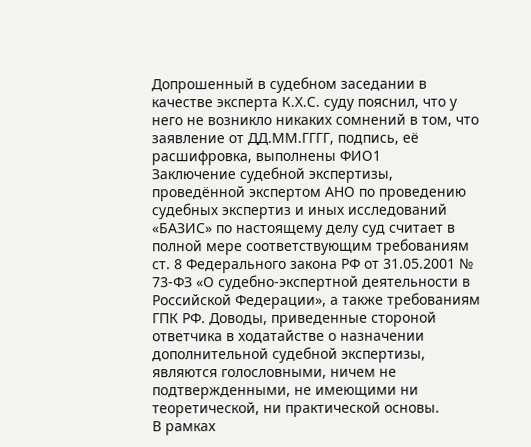Допрошенный в судебном заседании в качестве эксперта К.Х.С. суду пояснил, что у него не возникло никаких сомнений в том, что заявление от ДД.ММ.ГГГГ, подпись, её расшифровка, выполнены ФИО1
Заключение судебной экспертизы, проведённой экспертом АНО по проведению судебных экспертиз и иных исследований «БАЗИС» по настоящему делу суд считает в полной мере соответствующим требованиям ст. 8 Федерального закона РФ от 31.05.2001 № 73-ФЗ «О судебно-экспертной деятельности в Российской Федерации», а также требованиям ГПК РФ. Доводы, приведенные стороной ответчика в ходатайстве о назначении дополнительной судебной экспертизы, являются голословными, ничем не подтвержденными, не имеющими ни теоретической, ни практической основы.
В рамках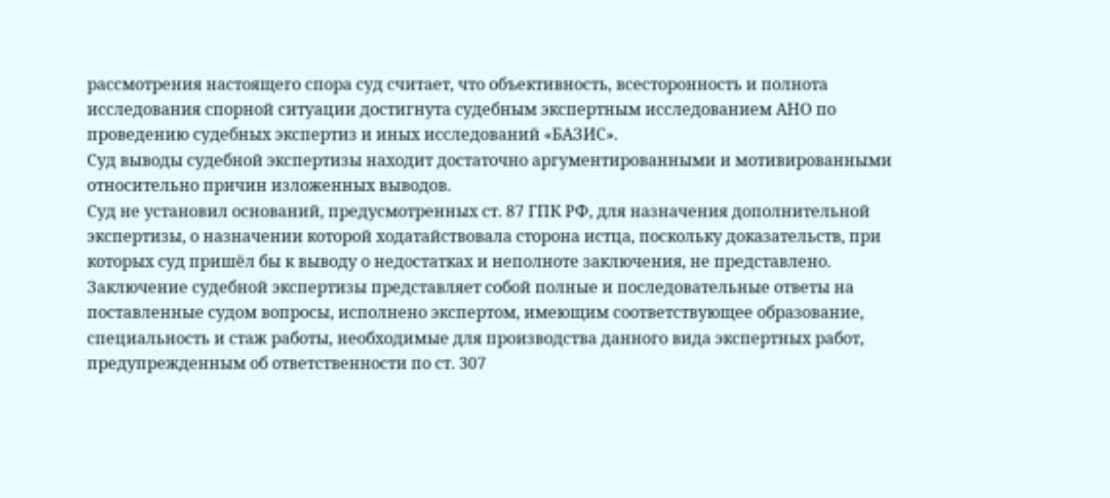рассмотрения настоящего спора суд считает, что объективность, всесторонность и полнота исследования спорной ситуации достигнута судебным экспертным исследованием АНО по проведению судебных экспертиз и иных исследований «БАЗИС».
Суд выводы судебной экспертизы находит достаточно аргументированными и мотивированными относительно причин изложенных выводов.
Суд не установил оснований, предусмотренных ст. 87 ГПК РФ, для назначения дополнительной экспертизы, о назначении которой ходатайствовала сторона истца, поскольку доказательств, при которых суд пришёл бы к выводу о недостатках и неполноте заключения, не представлено.
Заключение судебной экспертизы представляет собой полные и последовательные ответы на поставленные судом вопросы, исполнено экспертом, имеющим соответствующее образование, специальность и стаж работы, необходимые для производства данного вида экспертных работ, предупрежденным об ответственности по ст. 307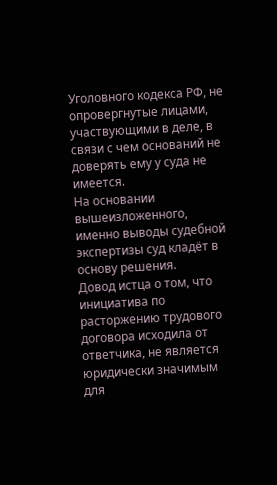Уголовного кодекса РФ, не опровергнутые лицами, участвующими в деле, в связи с чем оснований не доверять ему у суда не имеется.
На основании вышеизложенного, именно выводы судебной экспертизы суд кладёт в основу решения.
Довод истца о том, что инициатива по расторжению трудового договора исходила от ответчика, не является юридически значимым для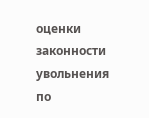оценки законности увольнения по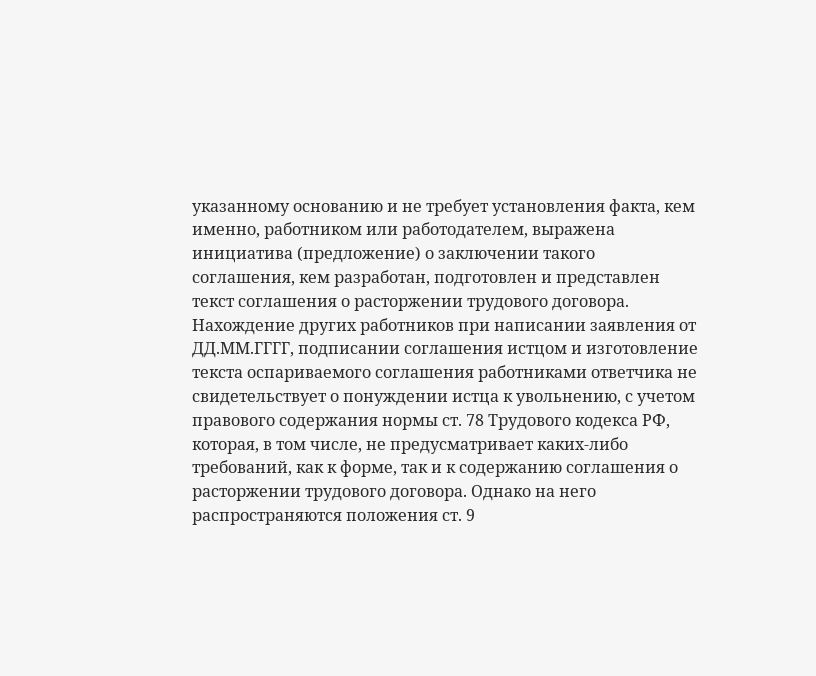указанному основанию и не требует установления факта, кем именно, работником или работодателем, выражена инициатива (предложение) о заключении такого соглашения, кем разработан, подготовлен и представлен текст соглашения о расторжении трудового договора.
Нахождение других работников при написании заявления от ДД.ММ.ГГГГ, подписании соглашения истцом и изготовление текста оспариваемого соглашения работниками ответчика не свидетельствует о понуждении истца к увольнению, с учетом правового содержания нормы ст. 78 Трудового кодекса РФ, которая, в том числе, не предусматривает каких-либо требований, как к форме, так и к содержанию соглашения о расторжении трудового договора. Однако на него распространяются положения ст. 9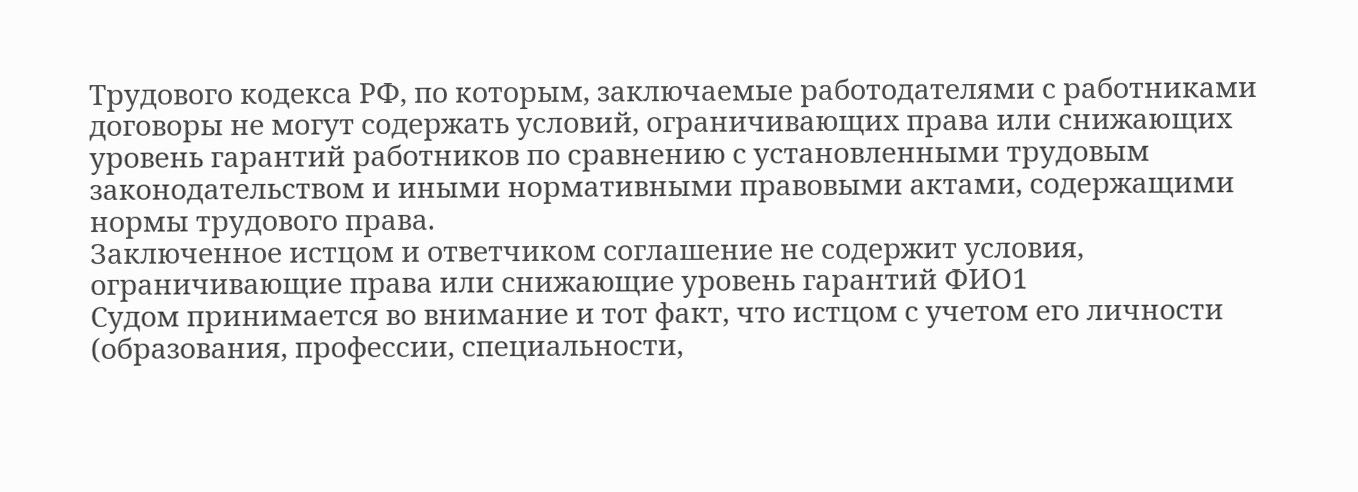Трудового кодекса РФ, по которым, заключаемые работодателями с работниками договоры не могут содержать условий, ограничивающих права или снижающих уровень гарантий работников по сравнению с установленными трудовым законодательством и иными нормативными правовыми актами, содержащими нормы трудового права.
Заключенное истцом и ответчиком соглашение не содержит условия, ограничивающие права или снижающие уровень гарантий ФИО1
Судом принимается во внимание и тот факт, что истцом с учетом его личности (образования, профессии, специальности,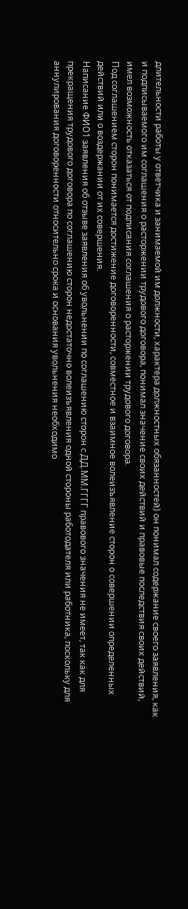длительности работы у ответчика и занимаемой им должности, характера должностных обязанностей) он понимал содержание своего заявления, как и подписываемого им соглашения о расторжении трудового договора, понимал значение своих действий и правовые последствия своих действий, имел возможность отказаться от подписания соглашения о расторжении трудового договора.
Под соглашением сторон понимается достижение договоренности, совместное и взаимное волеизъявление сторон о совершении определенных действий или о воздержании от их совершения.
Написание ФИО1 заявления об отзыве заявления об увольнении по соглашению сторон с ДД.ММ.ГГГГ правового значения не имеет, так как для прекращения трудового договора по соглашению сторон недостаточно волеизъявления одной стороны работодателя или работника, поскольку для аннулирования договоренности относительно срока и основания увольнения необходимо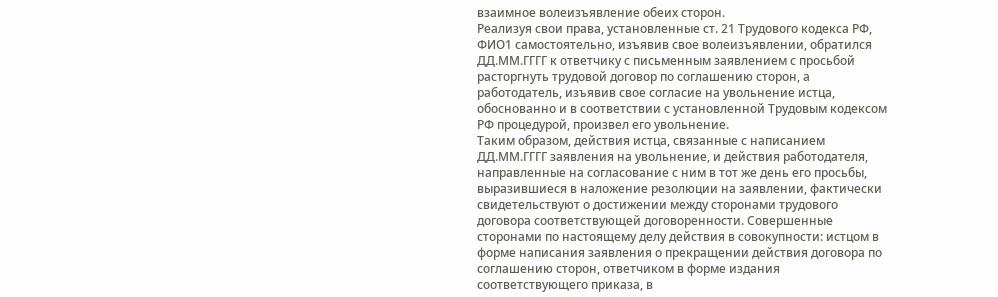взаимное волеизъявление обеих сторон.
Реализуя свои права, установленные ст. 21 Трудового кодекса РФ, ФИО1 самостоятельно, изъявив свое волеизъявлении, обратился ДД.ММ.ГГГГ к ответчику с письменным заявлением с просьбой расторгнуть трудовой договор по соглашению сторон, а работодатель, изъявив свое согласие на увольнение истца, обоснованно и в соответствии с установленной Трудовым кодексом РФ процедурой, произвел его увольнение.
Таким образом, действия истца, связанные с написанием ДД.ММ.ГГГГ заявления на увольнение, и действия работодателя, направленные на согласование с ним в тот же день его просьбы, выразившиеся в наложение резолюции на заявлении, фактически свидетельствуют о достижении между сторонами трудового договора соответствующей договоренности. Совершенные сторонами по настоящему делу действия в совокупности: истцом в форме написания заявления о прекращении действия договора по соглашению сторон, ответчиком в форме издания соответствующего приказа, в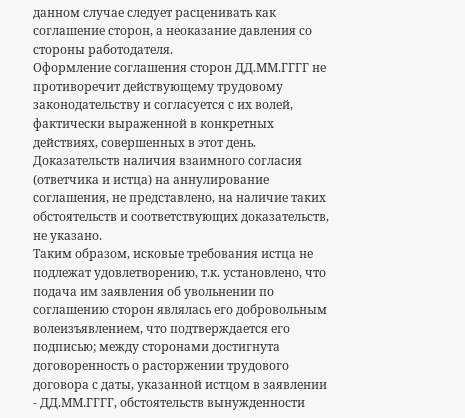данном случае следует расценивать как соглашение сторон, а неоказание давления со стороны работодателя.
Оформление соглашения сторон ДД.ММ.ГГГГ не противоречит действующему трудовому законодательству и согласуется с их волей, фактически выраженной в конкретных действиях, совершенных в этот день.
Доказательств наличия взаимного согласия (ответчика и истца) на аннулирование соглашения, не представлено, на наличие таких обстоятельств и соответствующих доказательств, не указано.
Таким образом, исковые требования истца не подлежат удовлетворению, т.к. установлено, что подача им заявления об увольнении по соглашению сторон являлась его добровольным волеизъявлением, что подтверждается его подписью; между сторонами достигнута договоренность о расторжении трудового договора с даты, указанной истцом в заявлении - ДД.ММ.ГГГГ, обстоятельств вынужденности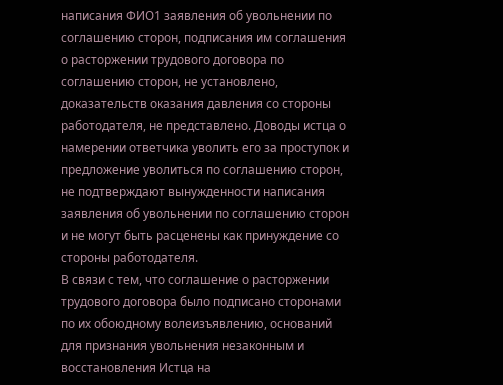написания ФИО1 заявления об увольнении по соглашению сторон, подписания им соглашения о расторжении трудового договора по соглашению сторон, не установлено, доказательств оказания давления со стороны работодателя, не представлено. Доводы истца о намерении ответчика уволить его за проступок и предложение уволиться по соглашению сторон, не подтверждают вынужденности написания заявления об увольнении по соглашению сторон и не могут быть расценены как принуждение со стороны работодателя.
В связи с тем, что соглашение о расторжении трудового договора было подписано сторонами по их обоюдному волеизъявлению, оснований для признания увольнения незаконным и восстановления Истца на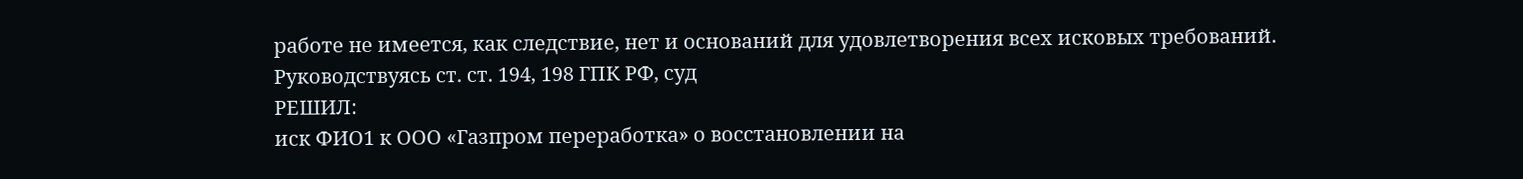работе не имеется, как следствие, нет и оснований для удовлетворения всех исковых требований.
Руководствуясь ст. ст. 194, 198 ГПК РФ, суд
РЕШИЛ:
иск ФИО1 к ООО «Газпром переработка» о восстановлении на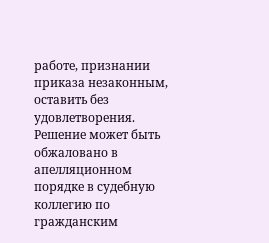работе, признании приказа незаконным, оставить без удовлетворения.
Решение может быть обжаловано в апелляционном порядке в судебную коллегию по гражданским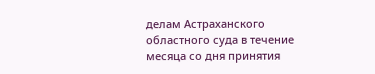делам Астраханского областного суда в течение месяца со дня принятия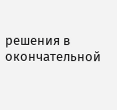решения в окончательной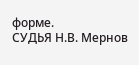форме.
СУДЬЯ Н.В. Мернов